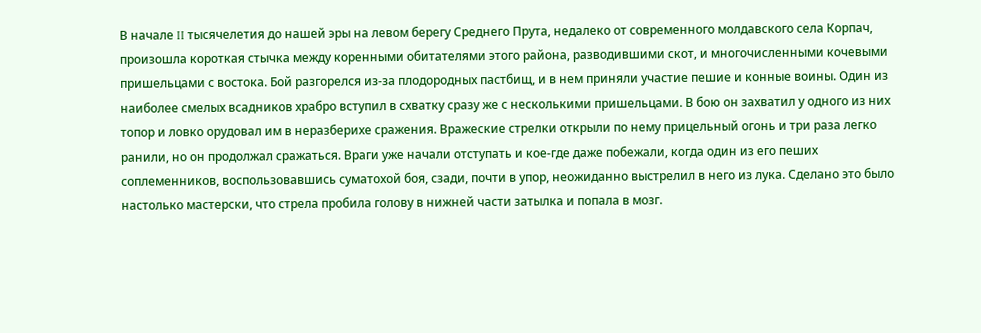В начале II тысячелетия до нашей эры на левом берегу Среднего Прута, недалеко от современного молдавского села Корпач, произошла короткая стычка между коренными обитателями этого района, разводившими скот, и многочисленными кочевыми пришельцами с востока. Бой разгорелся из-за плодородных пастбищ, и в нем приняли участие пешие и конные воины. Один из наиболее смелых всадников храбро вступил в схватку сразу же с несколькими пришельцами. В бою он захватил у одного из них топор и ловко орудовал им в неразберихе сражения. Вражеские стрелки открыли по нему прицельный огонь и три раза легко ранили, но он продолжал сражаться. Враги уже начали отступать и кое-где даже побежали, когда один из его пеших соплеменников, воспользовавшись суматохой боя, сзади, почти в упор, неожиданно выстрелил в него из лука. Сделано это было настолько мастерски, что стрела пробила голову в нижней части затылка и попала в мозг.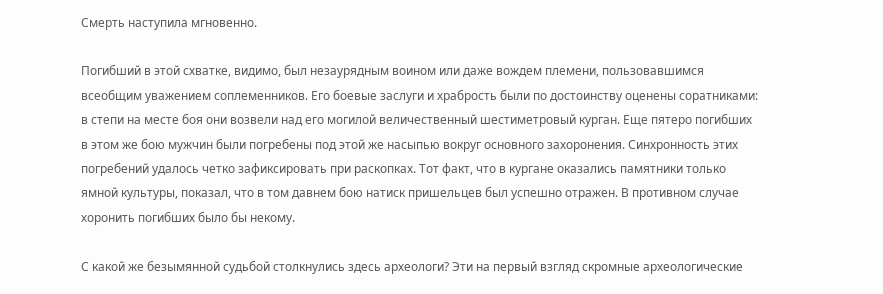Смерть наступила мгновенно.

Погибший в этой схватке, видимо, был незаурядным воином или даже вождем племени, пользовавшимся всеобщим уважением соплеменников. Его боевые заслуги и храбрость были по достоинству оценены соратниками: в степи на месте боя они возвели над его могилой величественный шестиметровый курган. Еще пятеро погибших в этом же бою мужчин были погребены под этой же насыпью вокруг основного захоронения. Синхронность этих погребений удалось четко зафиксировать при раскопках. Тот факт, что в кургане оказались памятники только ямной культуры, показал, что в том давнем бою натиск пришельцев был успешно отражен. В противном случае хоронить погибших было бы некому.

С какой же безымянной судьбой столкнулись здесь археологи? Эти на первый взгляд скромные археологические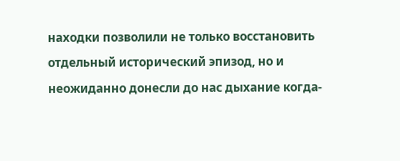находки позволили не только восстановить отдельный исторический эпизод, но и неожиданно донесли до нас дыхание когда-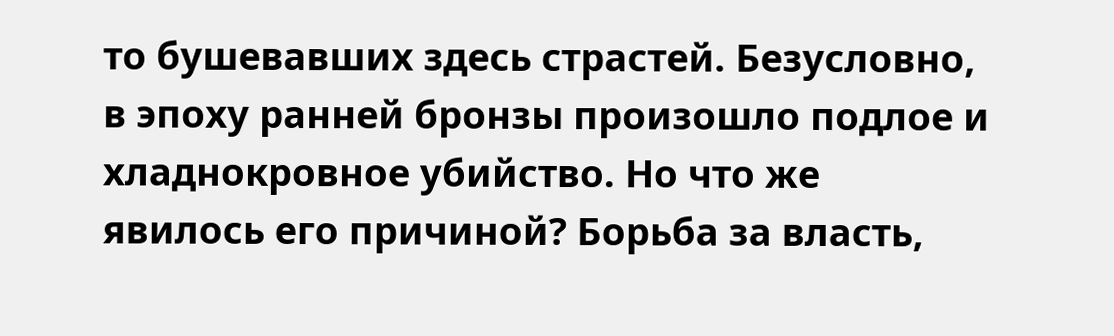то бушевавших здесь страстей. Безусловно, в эпоху ранней бронзы произошло подлое и хладнокровное убийство. Но что же явилось его причиной? Борьба за власть,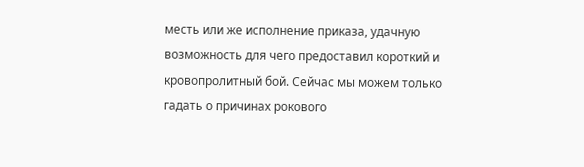месть или же исполнение приказа, удачную возможность для чего предоставил короткий и кровопролитный бой. Сейчас мы можем только гадать о причинах рокового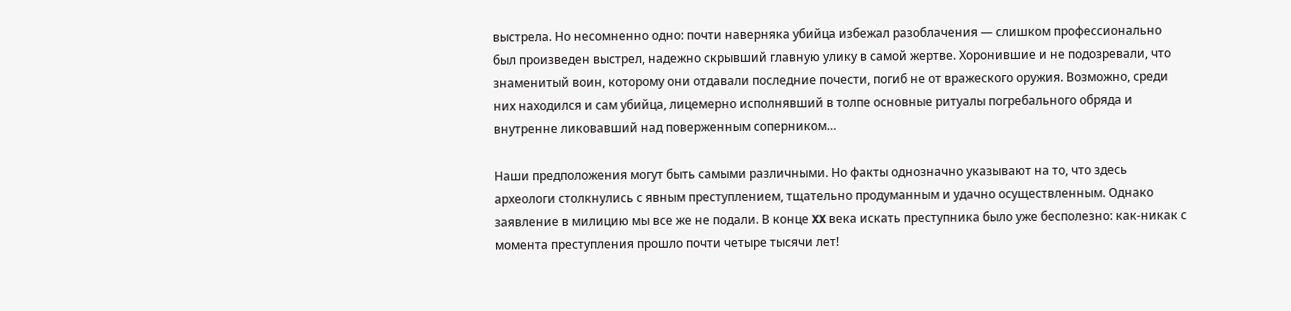выстрела. Но несомненно одно: почти наверняка убийца избежал разоблачения — слишком профессионально был произведен выстрел, надежно скрывший главную улику в самой жертве. Хоронившие и не подозревали, что знаменитый воин, которому они отдавали последние почести, погиб не от вражеского оружия. Возможно, среди них находился и сам убийца, лицемерно исполнявший в толпе основные ритуалы погребального обряда и внутренне ликовавший над поверженным соперником…

Наши предположения могут быть самыми различными. Но факты однозначно указывают на то, что здесь археологи столкнулись с явным преступлением, тщательно продуманным и удачно осуществленным. Однако заявление в милицию мы все же не подали. В конце XX века искать преступника было уже бесполезно: как-никак с момента преступления прошло почти четыре тысячи лет!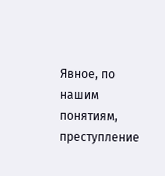Явное, по нашим понятиям, преступление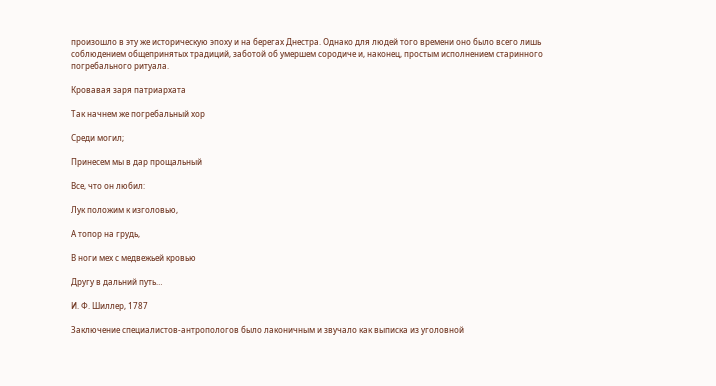произошло в эту же историческую эпоху и на берегах Днестра. Однако для людей того времени оно было всего лишь соблюдением общепринятых традиций, заботой об умершем сородиче и, наконец, простым исполнением старинного погребального ритуала.

Кровавая заря патриархата

Так начнем же погребальный хор

Среди могил;

Принесем мы в дар прощальный

Все, что он любил:

Лук положим к изголовью,

А топор на грудь,

В ноги мех с медвежьей кровью

Другу в дальний путь…

И. Ф. Шиллер, 1787

Заключение специалистов-антропологов было лаконичным и звучало как выписка из уголовной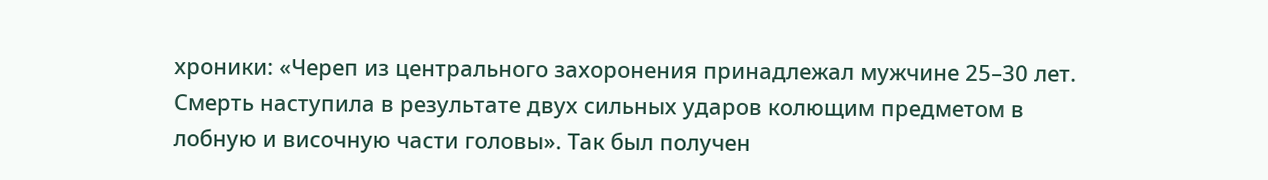хроники: «Череп из центрального захоронения принадлежал мужчине 25–30 лет. Смерть наступила в результате двух сильных ударов колющим предметом в лобную и височную части головы». Так был получен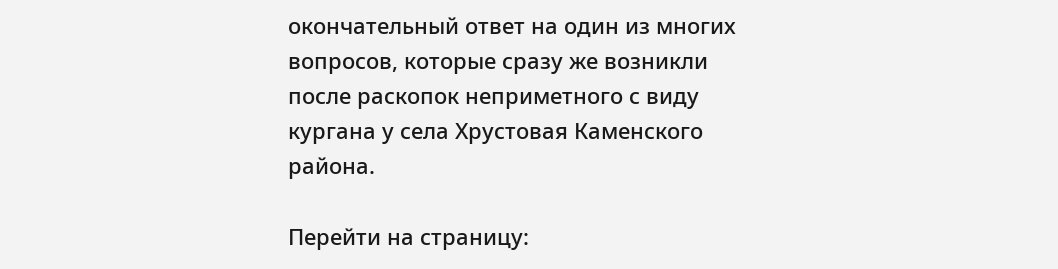окончательный ответ на один из многих вопросов, которые сразу же возникли после раскопок неприметного с виду кургана у села Хрустовая Каменского района.

Перейти на страницу: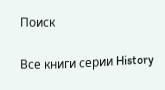Поиск

Все книги серии History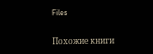Files

Похожие книги